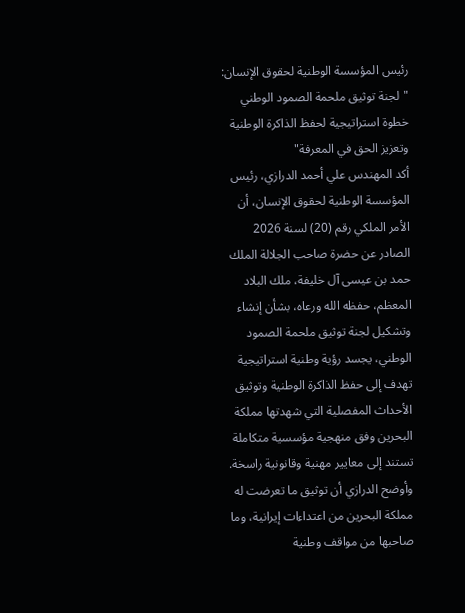رئيس المؤسسة الوطنية لحقوق الإنسان: "لجنة توثيق ملحمة الصمود الوطني خطوة استراتيجية لحفظ الذاكرة الوطنية وتعزيز الحق في المعرفة"
أكد المهندس علي أحمد الدرازي، رئيس المؤسسة الوطنية لحقوق الإنسان، أن الأمر الملكي رقم (20) لسنة 2026 الصادر عن حضرة صاحب الجلالة الملك حمد بن عيسى آل خليفة، ملك البلاد المعظم، حفظه الله ورعاه، بشأن إنشاء وتشكيل لجنة توثيق ملحمة الصمود الوطني، يجسد رؤية وطنية استراتيجية تهدف إلى حفظ الذاكرة الوطنية وتوثيق الأحداث المفصلية التي شهدتها مملكة البحرين وفق منهجية مؤسسية متكاملة تستند إلى معايير مهنية وقانونية راسخة.
وأوضح الدرازي أن توثيق ما تعرضت له مملكة البحرين من اعتداءات إيرانية، وما صاحبها من مواقف وطنية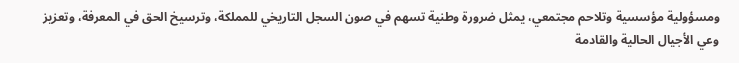ومسؤولية مؤسسية وتلاحم مجتمعي، يمثل ضرورة وطنية تسهم في صون السجل التاريخي للمملكة، وترسيخ الحق في المعرفة، وتعزيز وعي الأجيال الحالية والقادمة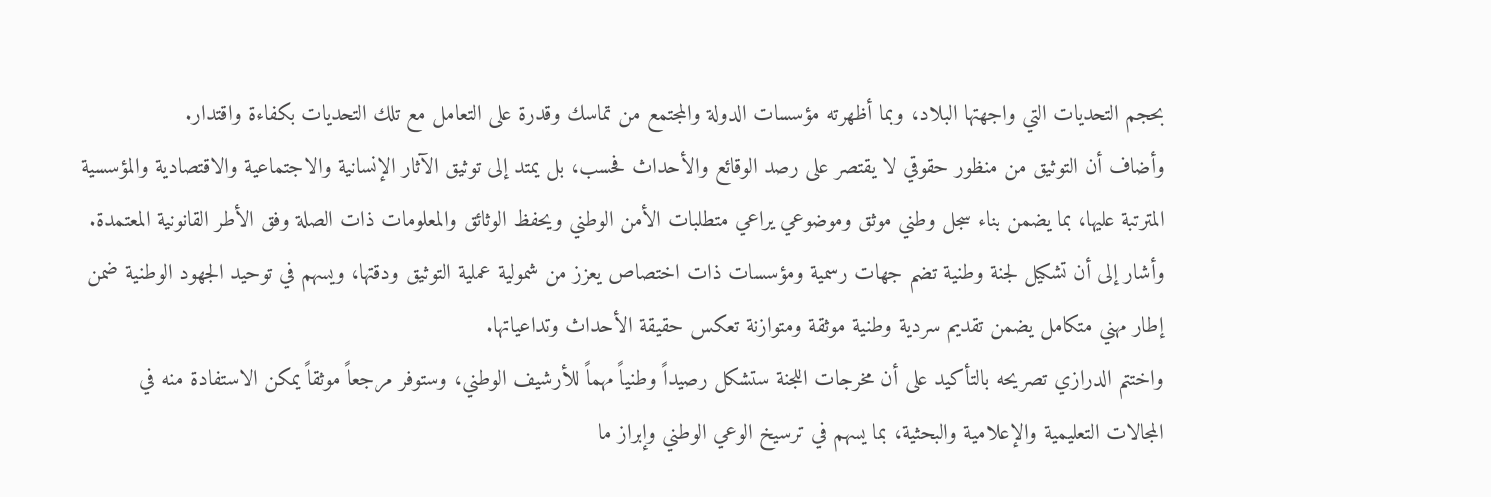بحجم التحديات التي واجهتها البلاد، وبما أظهرته مؤسسات الدولة والمجتمع من تماسك وقدرة على التعامل مع تلك التحديات بكفاءة واقتدار.
وأضاف أن التوثيق من منظور حقوقي لا يقتصر على رصد الوقائع والأحداث فحسب، بل يمتد إلى توثيق الآثار الإنسانية والاجتماعية والاقتصادية والمؤسسية المترتبة عليها، بما يضمن بناء سجل وطني موثق وموضوعي يراعي متطلبات الأمن الوطني ويحفظ الوثائق والمعلومات ذات الصلة وفق الأطر القانونية المعتمدة.
وأشار إلى أن تشكيل لجنة وطنية تضم جهات رسمية ومؤسسات ذات اختصاص يعزز من شمولية عملية التوثيق ودقتها، ويسهم في توحيد الجهود الوطنية ضمن إطار مهني متكامل يضمن تقديم سردية وطنية موثقة ومتوازنة تعكس حقيقة الأحداث وتداعياتها.
واختتم الدرازي تصريحه بالتأكيد على أن مخرجات اللجنة ستشكل رصيداً وطنياً مهماً للأرشيف الوطني، وستوفر مرجعاً موثقاً يمكن الاستفادة منه في المجالات التعليمية والإعلامية والبحثية، بما يسهم في ترسيخ الوعي الوطني وإبراز ما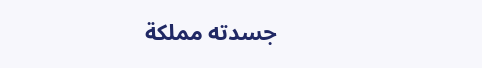جسدته مملكة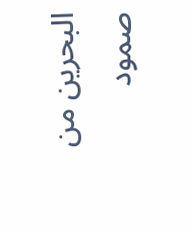البحرين من صمود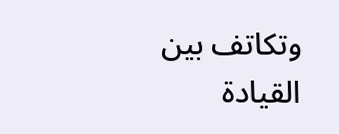وتكاتف بين القيادة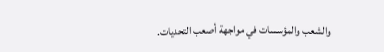والشعب والمؤسسات في مواجهة أصعب التحديات.